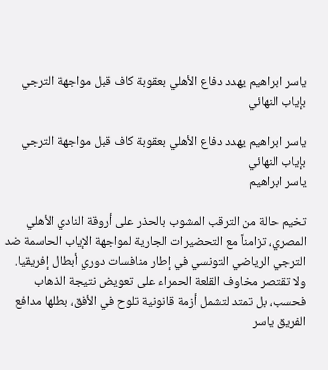ياسر ابراهيم يهدد دفاع الأهلي بعقوبة كاف قبل مواجهة الترجي بإياب النهائي

ياسر ابراهيم يهدد دفاع الأهلي بعقوبة كاف قبل مواجهة الترجي بإياب النهائي
ياسر ابراهيم

تخيم حالة من الترقب المشوب بالحذر على أروقة النادي الأهلي المصري، تزامناً مع التحضيرات الجارية لمواجهة الإياب الحاسمة ضد الترجي الرياضي التونسي في إطار منافسات دوري أبطال إفريقيا. ولا تقتصر مخاوف القلعة الحمراء على تعويض نتيجة الذهاب فحسب، بل تمتد لتشمل أزمة قانونية تلوح في الأفق، بطلها مدافع الفريق ياسر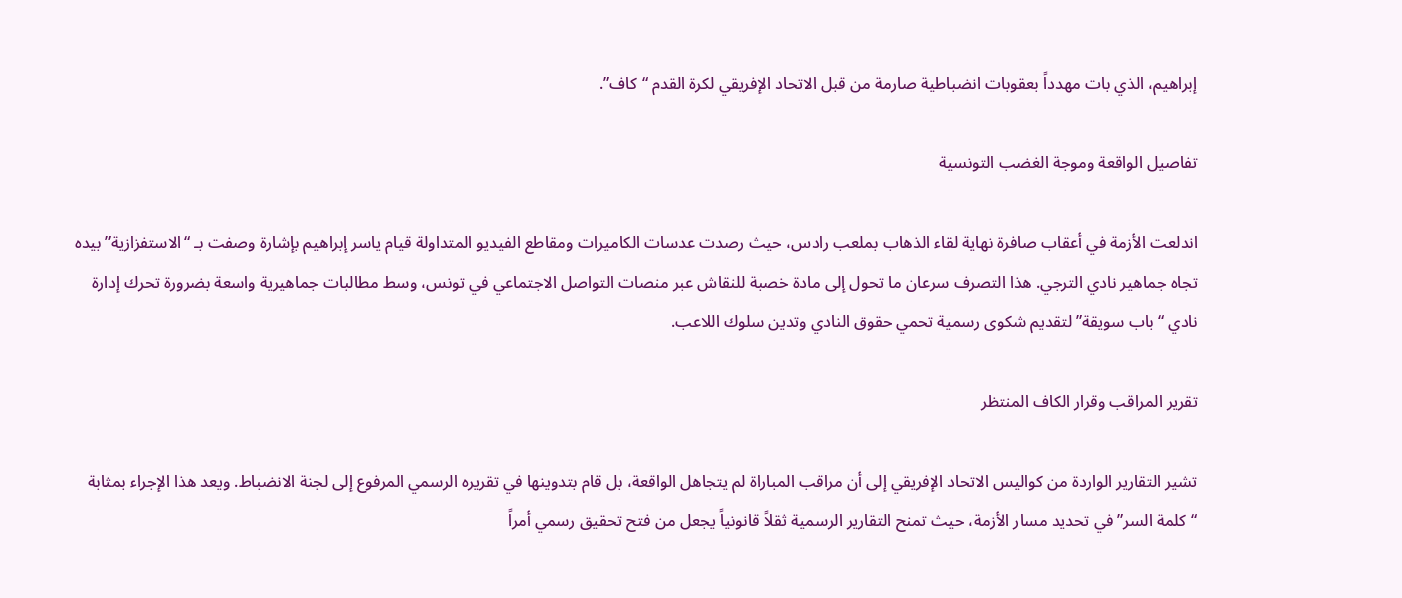إبراهيم، الذي بات مهدداً بعقوبات انضباطية صارمة من قبل الاتحاد الإفريقي لكرة القدم “كاف”.

تفاصيل الواقعة وموجة الغضب التونسية

اندلعت الأزمة في أعقاب صافرة نهاية لقاء الذهاب بملعب رادس، حيث رصدت عدسات الكاميرات ومقاطع الفيديو المتداولة قيام ياسر إبراهيم بإشارة وصفت بـ “الاستفزازية” بيده تجاه جماهير نادي الترجي. هذا التصرف سرعان ما تحول إلى مادة خصبة للنقاش عبر منصات التواصل الاجتماعي في تونس، وسط مطالبات جماهيرية واسعة بضرورة تحرك إدارة نادي “باب سويقة” لتقديم شكوى رسمية تحمي حقوق النادي وتدين سلوك اللاعب.

تقرير المراقب وقرار الكاف المنتظر

تشير التقارير الواردة من كواليس الاتحاد الإفريقي إلى أن مراقب المباراة لم يتجاهل الواقعة، بل قام بتدوينها في تقريره الرسمي المرفوع إلى لجنة الانضباط. ويعد هذا الإجراء بمثابة “كلمة السر” في تحديد مسار الأزمة، حيث تمنح التقارير الرسمية ثقلاً قانونياً يجعل من فتح تحقيق رسمي أمراً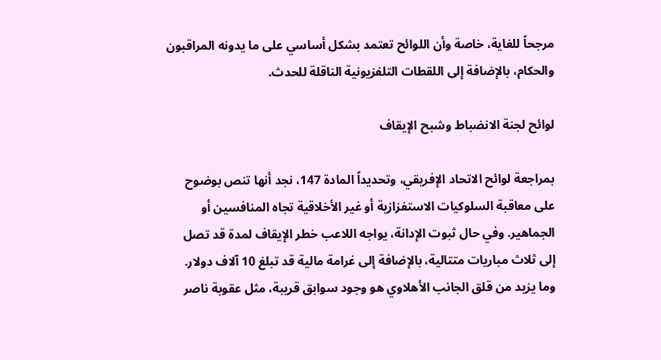مرجحاً للغاية، خاصة وأن اللوائح تعتمد بشكل أساسي على ما يدونه المراقبون والحكام، بالإضافة إلى اللقطات التلفزيونية الناقلة للحدث.

لوائح لجنة الانضباط وشبح الإيقاف

بمراجعة لوائح الاتحاد الإفريقي، وتحديداً المادة 147، نجد أنها تنص بوضوح على معاقبة السلوكيات الاستفزازية أو غير الأخلاقية تجاه المنافسين أو الجماهير. وفي حال ثبوت الإدانة، يواجه اللاعب خطر الإيقاف لمدة قد تصل إلى ثلاث مباريات متتالية، بالإضافة إلى غرامة مالية قد تبلغ 10 آلاف دولار. وما يزيد من قلق الجانب الأهلاوي هو وجود سوابق قريبة، مثل عقوبة ناصر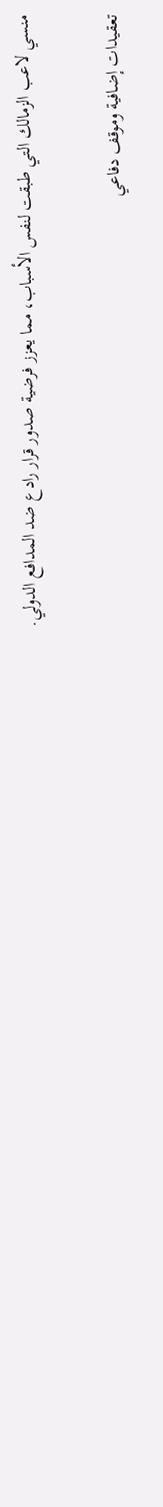منسي لاعب الزمالك التي طبقت لنفس الأسباب، مما يعزز فرضية صدور قرار رادع ضد المدافع الدولي.

تعقيدات إضافية وموقف دفاعي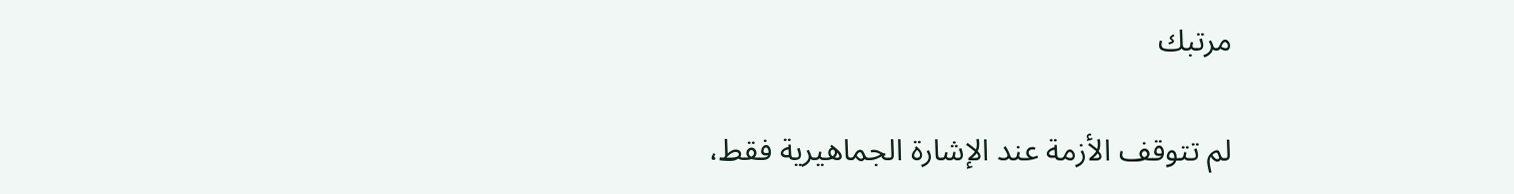مرتبك

لم تتوقف الأزمة عند الإشارة الجماهيرية فقط،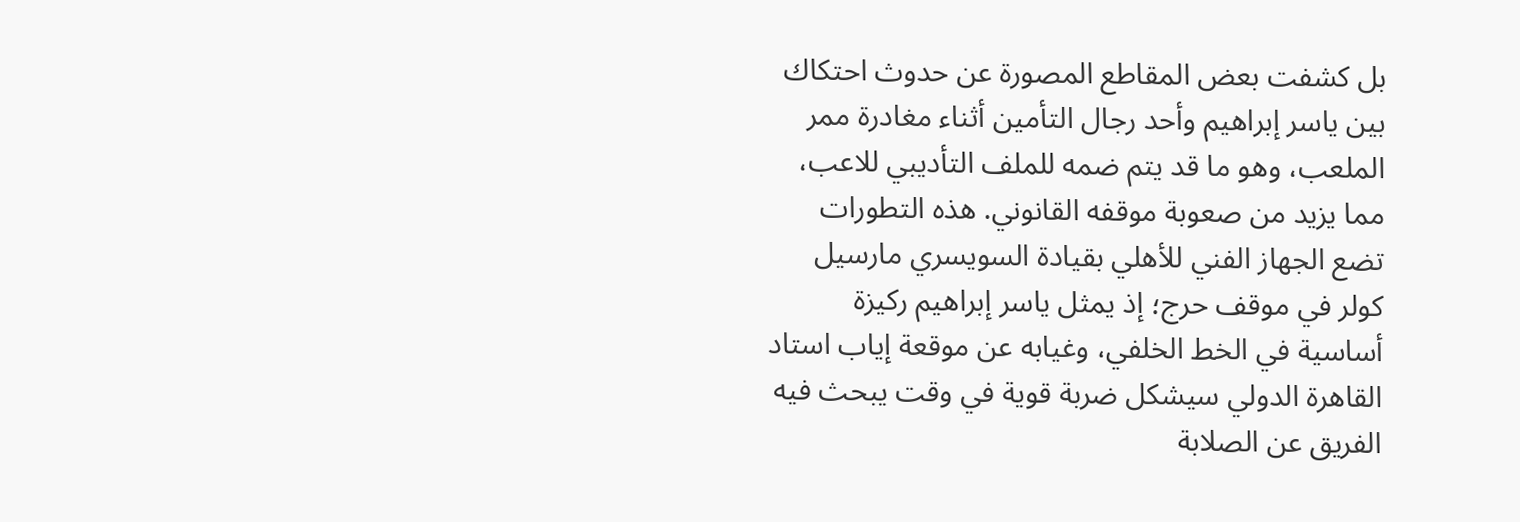بل كشفت بعض المقاطع المصورة عن حدوث احتكاك بين ياسر إبراهيم وأحد رجال التأمين أثناء مغادرة ممر الملعب، وهو ما قد يتم ضمه للملف التأديبي للاعب، مما يزيد من صعوبة موقفه القانوني. هذه التطورات تضع الجهاز الفني للأهلي بقيادة السويسري مارسيل كولر في موقف حرج؛ إذ يمثل ياسر إبراهيم ركيزة أساسية في الخط الخلفي، وغيابه عن موقعة إياب استاد القاهرة الدولي سيشكل ضربة قوية في وقت يبحث فيه الفريق عن الصلابة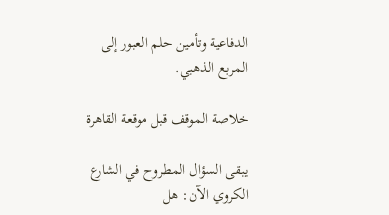الدفاعية وتأمين حلم العبور إلى المربع الذهبي.

خلاصة الموقف قبل موقعة القاهرة

يبقى السؤال المطروح في الشارع الكروي الآن: هل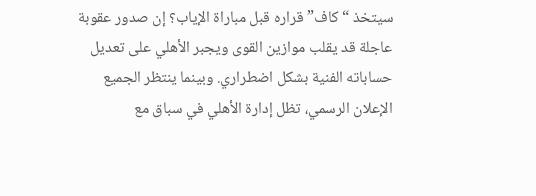سيتخذ “كاف” قراره قبل مباراة الإياب؟ إن صدور عقوبة عاجلة قد يقلب موازين القوى ويجبر الأهلي على تعديل حساباته الفنية بشكل اضطراري. وبينما ينتظر الجميع الإعلان الرسمي، تظل إدارة الأهلي في سباق مع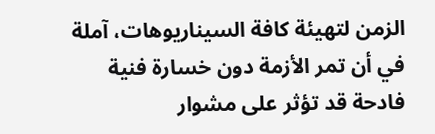الزمن لتهيئة كافة السيناريوهات، آملة في أن تمر الأزمة دون خسارة فنية فادحة قد تؤثر على مشوار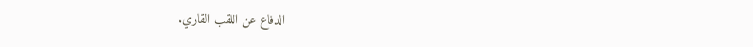الدفاع عن اللقب القاري.